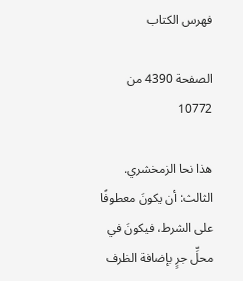فهرس الكتاب

الصفحة 4390 من 10772

هذا نحا الزمخشري. الثالث: أن يكونَ معطوفًا على الشرط، فيكونَ في محلِّ جرٍ بإضافة الظرف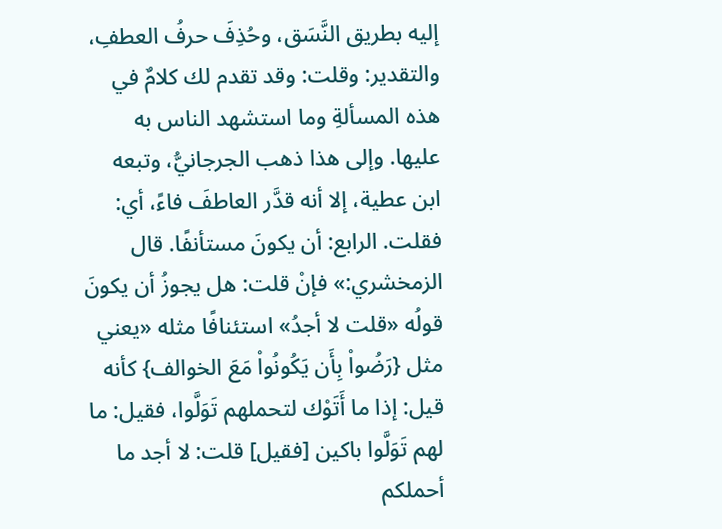إليه بطريق النَّسَق، وحُذِفَ حرفُ العطفِ، والتقدير: وقلت: وقد تقدم لك كلامٌ في هذه المسألةِ وما استشهد الناس به عليها. وإلى هذا ذهب الجرجانيُّ، وتبعه ابن عطية، إلا أنه قدَّر العاطفَ فاءً، أي: فقلت. الرابع: أن يكونَ مستأنفًا. قال الزمخشري:» فإنْ قلت: هل يجوزُ أن يكونَ قولُه «قلت لا أجدُ» استئنافًا مثله «يعني مثل {رَضُواْ بِأَن يَكُونُواْ مَعَ الخوالف} كأنه قيل: إذا ما أَتَوْك لتحملهم تَوَلَّوا، فقيل: ما لهم تَوَلَّوا باكين [فقيل] قلت: لا أجد ما أحملكم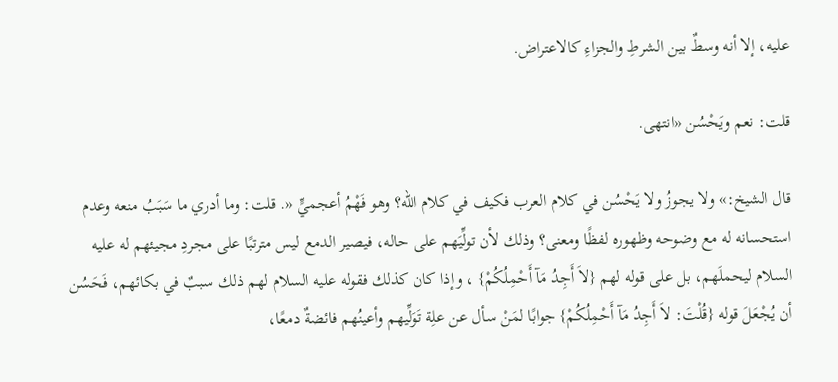عليه، إلا أنه وسطٌ بين الشرطِ والجزاءِ كالاعتراض.

قلت: نعم ويَحْسُن «انتهى.

قال الشيخ:» ولا يجوزُ ولا يَحْسُن في كلام العرب فكيف في كلام الله؟ وهو فَهْمُ أعجميٍّ «. قلت: وما أدري ما سَبَبُ منعه وعدم استحسانه له مع وضوحه وظهوره لفظًا ومعنى؟ وذلك لأن تولِّيَهم على حاله، فيصير الدمع ليس مترتبًا على مجردِ مجيئهم له عليه السلام ليحملَهم، بل على قوله لهم {لاَ أَجِدُ مَآ أَحْمِلُكُمْ} ، وإذا كان كذلك فقوله عليه السلام لهم ذلك سببٌ في بكائهم، فَحَسُن أن يُجْعَلَ قوله {قُلْتَ: لاَ أَجِدُ مَآ أَحْمِلُكُمْ} جوابًا لمَنْ سأل عن علِة تَوَلِّيهم وأعينُهم فائضةٌ دمعًا،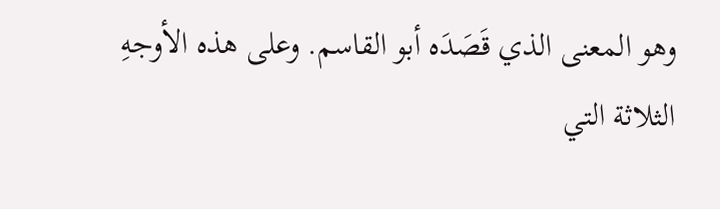وهو المعنى الذي قَصَدَه أبو القاسم. وعلى هذه الأوجهِ الثلاثة التي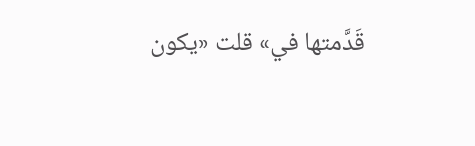قَدَّمتها في» قلت «يكون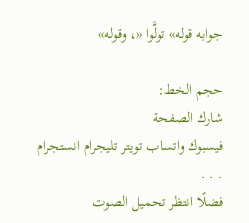جوابه قوله» تولَّوا «، وقوله»

حجم الخط:
شارك الصفحة
فيسبوك واتساب تويتر تليجرام انستجرام
. . .
فضلًا انتظر تحميل الصوت